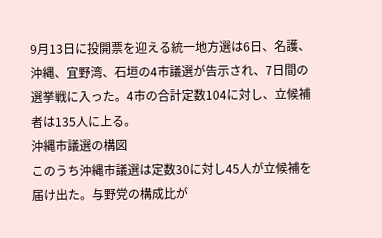9月13日に投開票を迎える統一地方選は6日、名護、沖縄、宜野湾、石垣の4市議選が告示され、7日間の選挙戦に入った。4市の合計定数104に対し、立候補者は135人に上る。
沖縄市議選の構図
このうち沖縄市議選は定数30に対し45人が立候補を届け出た。与野党の構成比が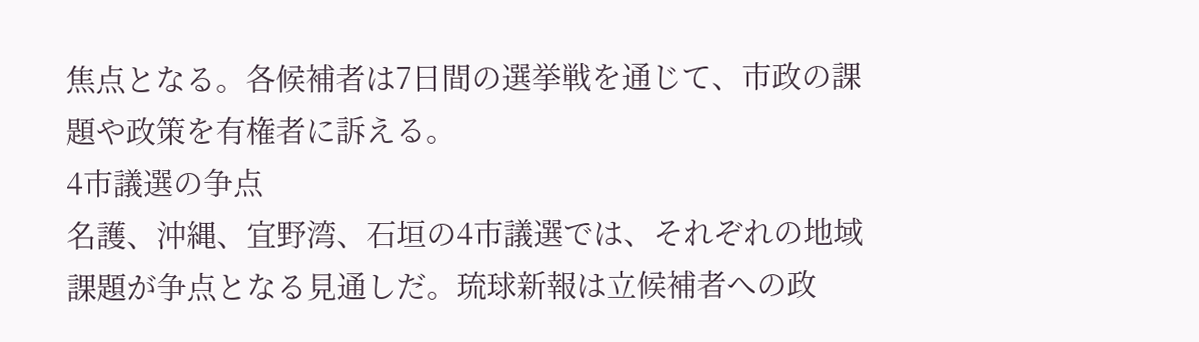焦点となる。各候補者は7日間の選挙戦を通じて、市政の課題や政策を有権者に訴える。
4市議選の争点
名護、沖縄、宜野湾、石垣の4市議選では、それぞれの地域課題が争点となる見通しだ。琉球新報は立候補者への政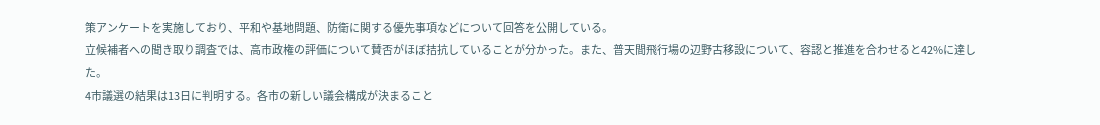策アンケートを実施しており、平和や基地問題、防衛に関する優先事項などについて回答を公開している。
立候補者への聞き取り調査では、高市政権の評価について賛否がほぼ拮抗していることが分かった。また、普天間飛行場の辺野古移設について、容認と推進を合わせると42%に達した。
4市議選の結果は13日に判明する。各市の新しい議会構成が決まること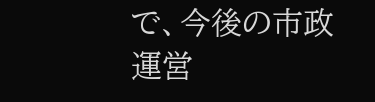で、今後の市政運営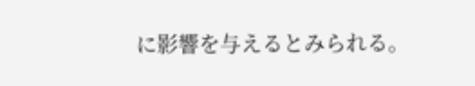に影響を与えるとみられる。